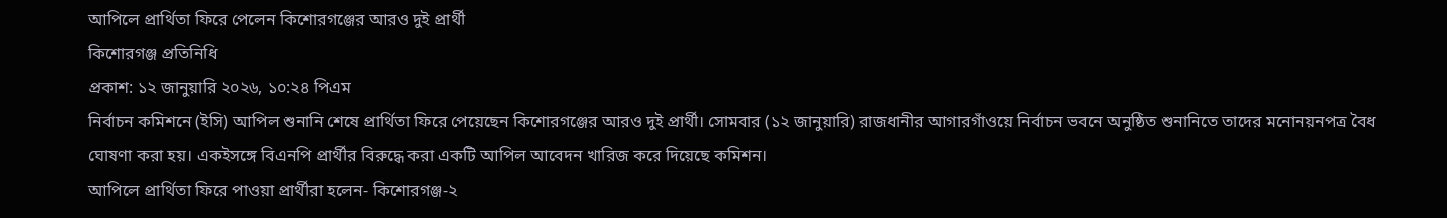আপিলে প্রার্থিতা ফিরে পেলেন কিশোরগঞ্জের আরও দুই প্রার্থী
কিশোরগঞ্জ প্রতিনিধি
প্রকাশ: ১২ জানুয়ারি ২০২৬, ১০:২৪ পিএম
নির্বাচন কমিশনে (ইসি) আপিল শুনানি শেষে প্রার্থিতা ফিরে পেয়েছেন কিশোরগঞ্জের আরও দুই প্রার্থী। সোমবার (১২ জানুয়ারি) রাজধানীর আগারগাঁওয়ে নির্বাচন ভবনে অনুষ্ঠিত শুনানিতে তাদের মনোনয়নপত্র বৈধ ঘোষণা করা হয়। একইসঙ্গে বিএনপি প্রার্থীর বিরুদ্ধে করা একটি আপিল আবেদন খারিজ করে দিয়েছে কমিশন।
আপিলে প্রার্থিতা ফিরে পাওয়া প্রার্থীরা হলেন- কিশোরগঞ্জ-২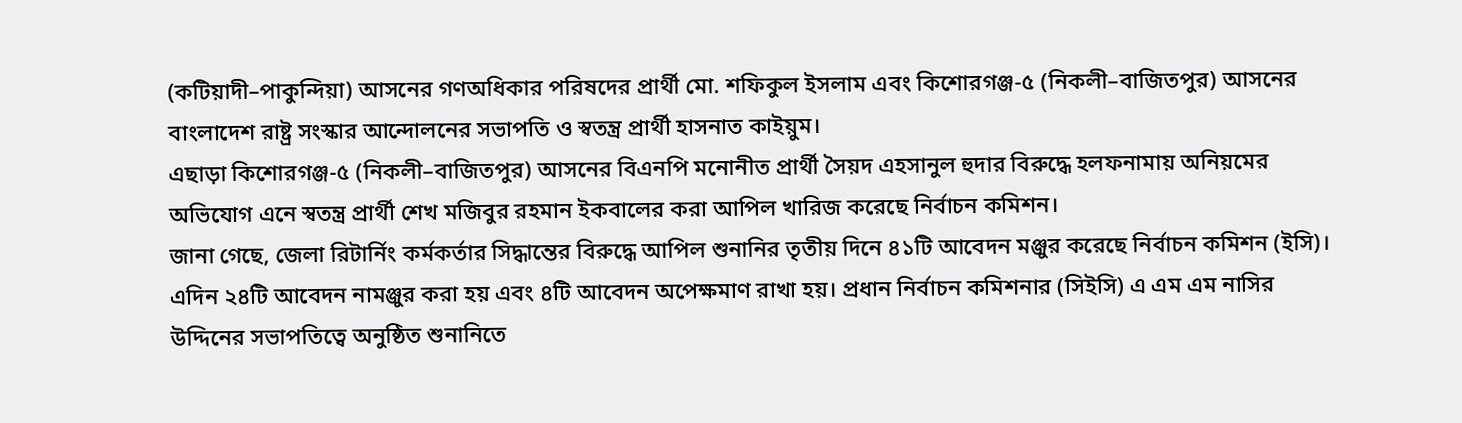(কটিয়াদী–পাকুন্দিয়া) আসনের গণঅধিকার পরিষদের প্রার্থী মো. শফিকুল ইসলাম এবং কিশোরগঞ্জ-৫ (নিকলী–বাজিতপুর) আসনের বাংলাদেশ রাষ্ট্র সংস্কার আন্দোলনের সভাপতি ও স্বতন্ত্র প্রার্থী হাসনাত কাইয়ুম।
এছাড়া কিশোরগঞ্জ-৫ (নিকলী–বাজিতপুর) আসনের বিএনপি মনোনীত প্রার্থী সৈয়দ এহসানুল হুদার বিরুদ্ধে হলফনামায় অনিয়মের অভিযোগ এনে স্বতন্ত্র প্রার্থী শেখ মজিবুর রহমান ইকবালের করা আপিল খারিজ করেছে নির্বাচন কমিশন।
জানা গেছে, জেলা রিটার্নিং কর্মকর্তার সিদ্ধান্তের বিরুদ্ধে আপিল শুনানির তৃতীয় দিনে ৪১টি আবেদন মঞ্জুর করেছে নির্বাচন কমিশন (ইসি)। এদিন ২৪টি আবেদন নামঞ্জুর করা হয় এবং ৪টি আবেদন অপেক্ষমাণ রাখা হয়। প্রধান নির্বাচন কমিশনার (সিইসি) এ এম এম নাসির উদ্দিনের সভাপতিত্বে অনুষ্ঠিত শুনানিতে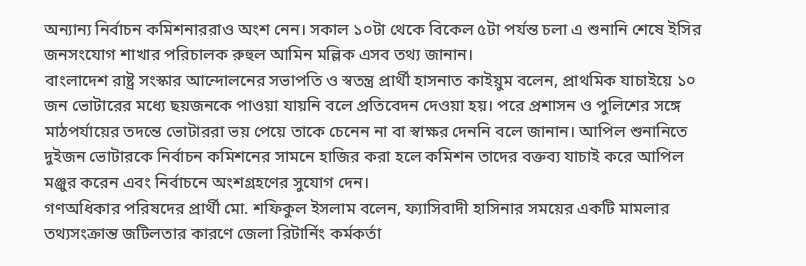অন্যান্য নির্বাচন কমিশনাররাও অংশ নেন। সকাল ১০টা থেকে বিকেল ৫টা পর্যন্ত চলা এ শুনানি শেষে ইসির জনসংযোগ শাখার পরিচালক রুহুল আমিন মল্লিক এসব তথ্য জানান।
বাংলাদেশ রাষ্ট্র সংস্কার আন্দোলনের সভাপতি ও স্বতন্ত্র প্রার্থী হাসনাত কাইয়ুম বলেন, প্রাথমিক যাচাইয়ে ১০ জন ভোটারের মধ্যে ছয়জনকে পাওয়া যায়নি বলে প্রতিবেদন দেওয়া হয়। পরে প্রশাসন ও পুলিশের সঙ্গে মাঠপর্যায়ের তদন্তে ভোটাররা ভয় পেয়ে তাকে চেনেন না বা স্বাক্ষর দেননি বলে জানান। আপিল শুনানিতে দুইজন ভোটারকে নির্বাচন কমিশনের সামনে হাজির করা হলে কমিশন তাদের বক্তব্য যাচাই করে আপিল মঞ্জুর করেন এবং নির্বাচনে অংশগ্রহণের সুযোগ দেন।
গণঅধিকার পরিষদের প্রার্থী মো. শফিকুল ইসলাম বলেন, ফ্যাসিবাদী হাসিনার সময়ের একটি মামলার তথ্যসংক্রান্ত জটিলতার কারণে জেলা রিটার্নিং কর্মকর্তা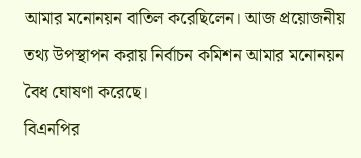আমার মনোনয়ন বাতিল করেছিলেন। আজ প্রয়োজনীয় তথ্য উপস্থাপন করায় নির্বাচন কমিশন আমার মনোনয়ন বৈধ ঘোষণা করেছে।
বিএনপির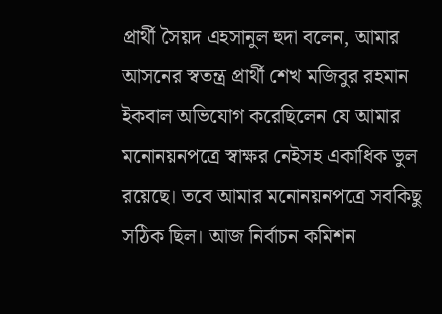প্রার্থী সৈয়দ এহসানুল হুদা বলেন, আমার আসনের স্বতন্ত্র প্রার্থী শেখ মজিবুর রহমান ইকবাল অভিযোগ করেছিলেন যে আমার মনোনয়নপত্রে স্বাক্ষর নেইসহ একাধিক ভুল রয়েছে। তবে আমার মনোনয়নপত্রে সবকিছু সঠিক ছিল। আজ নির্বাচন কমিশন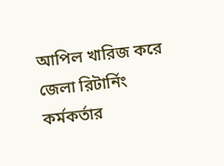আপিল খারিজ করে জেলা রিটার্নিং কর্মকর্তার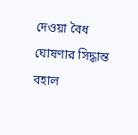দেওয়া বৈধ ঘোষণার সিদ্ধান্ত বহাল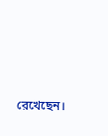রেখেছেন।